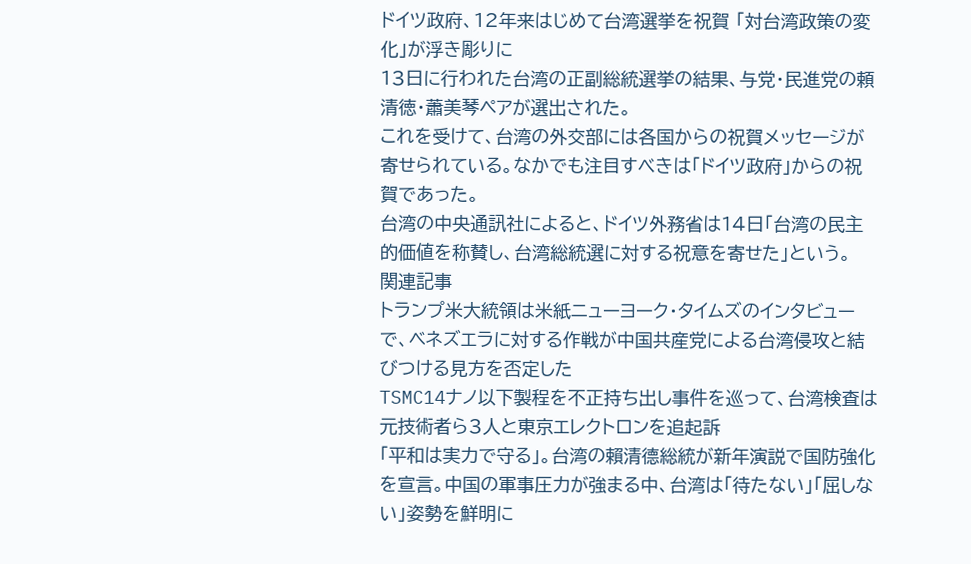ドイツ政府、12年来はじめて台湾選挙を祝賀 「対台湾政策の変化」が浮き彫りに
13日に行われた台湾の正副総統選挙の結果、与党・民進党の頼清徳・蕭美琴ペアが選出された。
これを受けて、台湾の外交部には各国からの祝賀メッセージが寄せられている。なかでも注目すべきは「ドイツ政府」からの祝賀であった。
台湾の中央通訊社によると、ドイツ外務省は14日「台湾の民主的価値を称賛し、台湾総統選に対する祝意を寄せた」という。
関連記事
トランプ米大統領は米紙ニューヨーク・タイムズのインタビューで、ベネズエラに対する作戦が中国共産党による台湾侵攻と結びつける見方を否定した
TSMC14ナノ以下製程を不正持ち出し事件を巡って、台湾検査は元技術者ら3人と東京エレクトロンを追起訴
「平和は実力で守る」。台湾の賴清德総統が新年演説で国防強化を宣言。中国の軍事圧力が強まる中、台湾は「待たない」「屈しない」姿勢を鮮明に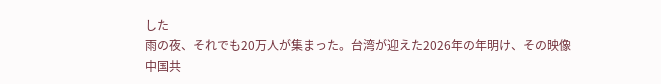した
雨の夜、それでも20万人が集まった。台湾が迎えた2026年の年明け、その映像
中国共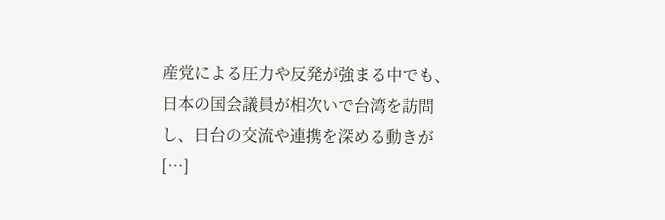産党による圧力や反発が強まる中でも、日本の国会議員が相次いで台湾を訪問し、日台の交流や連携を深める動きが […]